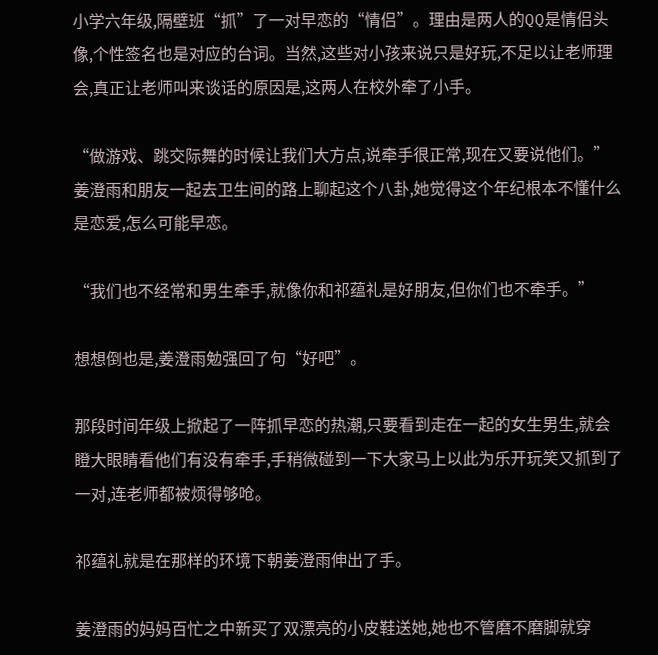小学六年级,隔壁班“抓”了一对早恋的“情侣”。理由是两人的QQ是情侣头像,个性签名也是对应的台词。当然,这些对小孩来说只是好玩,不足以让老师理会,真正让老师叫来谈话的原因是,这两人在校外牵了小手。

“做游戏、跳交际舞的时候让我们大方点,说牵手很正常,现在又要说他们。”姜澄雨和朋友一起去卫生间的路上聊起这个八卦,她觉得这个年纪根本不懂什么是恋爱,怎么可能早恋。

“我们也不经常和男生牵手,就像你和祁蕴礼是好朋友,但你们也不牵手。”

想想倒也是,姜澄雨勉强回了句“好吧”。

那段时间年级上掀起了一阵抓早恋的热潮,只要看到走在一起的女生男生,就会瞪大眼睛看他们有没有牵手,手稍微碰到一下大家马上以此为乐开玩笑又抓到了一对,连老师都被烦得够呛。

祁蕴礼就是在那样的环境下朝姜澄雨伸出了手。

姜澄雨的妈妈百忙之中新买了双漂亮的小皮鞋送她,她也不管磨不磨脚就穿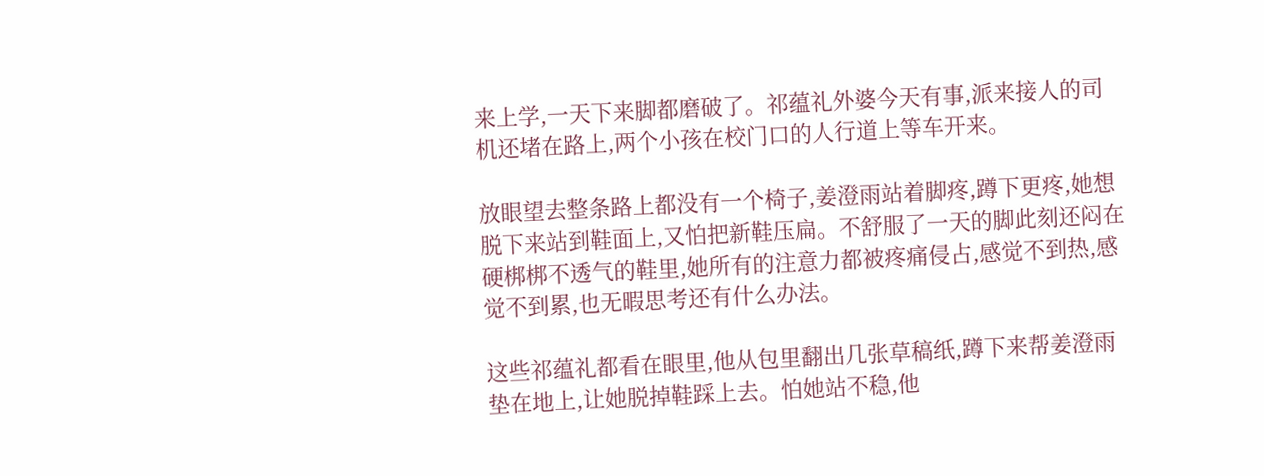来上学,一天下来脚都磨破了。祁蕴礼外婆今天有事,派来接人的司机还堵在路上,两个小孩在校门口的人行道上等车开来。

放眼望去整条路上都没有一个椅子,姜澄雨站着脚疼,蹲下更疼,她想脱下来站到鞋面上,又怕把新鞋压扁。不舒服了一天的脚此刻还闷在硬梆梆不透气的鞋里,她所有的注意力都被疼痛侵占,感觉不到热,感觉不到累,也无暇思考还有什么办法。

这些祁蕴礼都看在眼里,他从包里翻出几张草稿纸,蹲下来帮姜澄雨垫在地上,让她脱掉鞋踩上去。怕她站不稳,他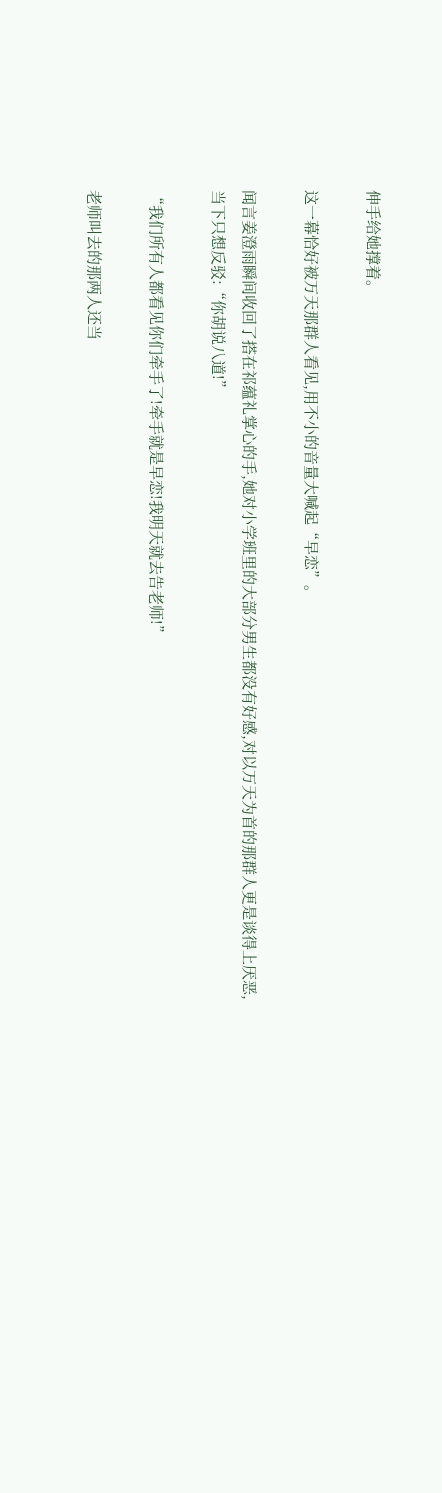伸手给她撑着。

这一幕恰好被万天那群人看见,用不小的音量大喊起“早恋”。

闻言姜澄雨瞬间收回了搭在祁蕴礼掌心的手,她对小学班里的大部分男生都没有好感,对以万天为首的那群人更是谈得上厌恶,当下只想反驳:“你胡说八道!”

“我们所有人都看见你们牵手了!牵手就是早恋!我明天就去告老师!”

老师叫去的那两人还当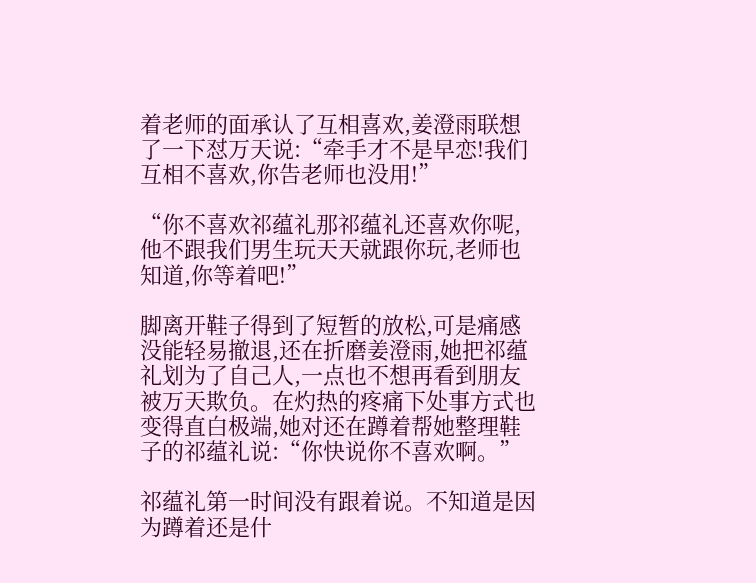着老师的面承认了互相喜欢,姜澄雨联想了一下怼万天说:“牵手才不是早恋!我们互相不喜欢,你告老师也没用!”

“你不喜欢祁蕴礼那祁蕴礼还喜欢你呢,他不跟我们男生玩天天就跟你玩,老师也知道,你等着吧!”

脚离开鞋子得到了短暂的放松,可是痛感没能轻易撤退,还在折磨姜澄雨,她把祁蕴礼划为了自己人,一点也不想再看到朋友被万天欺负。在灼热的疼痛下处事方式也变得直白极端,她对还在蹲着帮她整理鞋子的祁蕴礼说:“你快说你不喜欢啊。”

祁蕴礼第一时间没有跟着说。不知道是因为蹲着还是什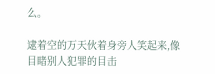么。

逮着空的万天伙着身旁人笑起来,像目睹别人犯罪的目击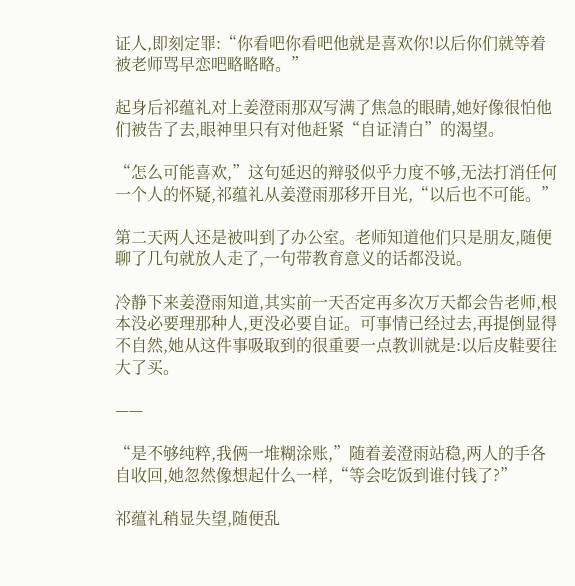证人,即刻定罪:“你看吧你看吧他就是喜欢你!以后你们就等着被老师骂早恋吧略略略。”

起身后祁蕴礼对上姜澄雨那双写满了焦急的眼睛,她好像很怕他们被告了去,眼神里只有对他赶紧“自证清白”的渴望。

“怎么可能喜欢,”这句延迟的辩驳似乎力度不够,无法打消任何一个人的怀疑,祁蕴礼从姜澄雨那移开目光,“以后也不可能。”

第二天两人还是被叫到了办公室。老师知道他们只是朋友,随便聊了几句就放人走了,一句带教育意义的话都没说。

冷静下来姜澄雨知道,其实前一天否定再多次万天都会告老师,根本没必要理那种人,更没必要自证。可事情已经过去,再提倒显得不自然,她从这件事吸取到的很重要一点教训就是:以后皮鞋要往大了买。

——

“是不够纯粹,我俩一堆糊涂账,”随着姜澄雨站稳,两人的手各自收回,她忽然像想起什么一样,“等会吃饭到谁付钱了?”

祁蕴礼稍显失望,随便乱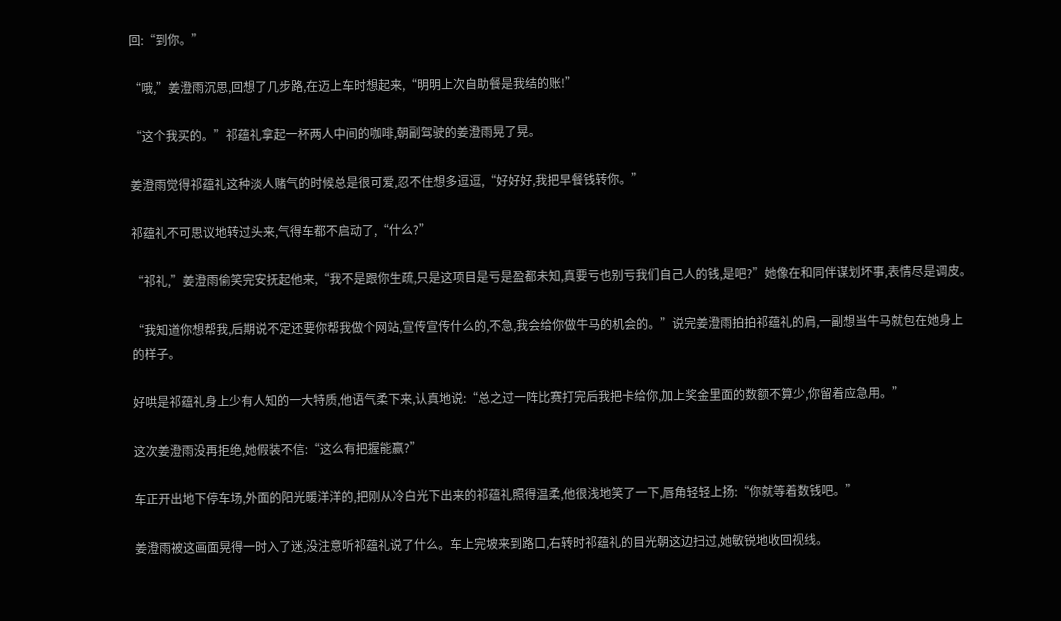回:“到你。”

“哦,”姜澄雨沉思,回想了几步路,在迈上车时想起来,“明明上次自助餐是我结的账!”

“这个我买的。”祁蕴礼拿起一杯两人中间的咖啡,朝副驾驶的姜澄雨晃了晃。

姜澄雨觉得祁蕴礼这种淡人赌气的时候总是很可爱,忍不住想多逗逗,“好好好,我把早餐钱转你。”

祁蕴礼不可思议地转过头来,气得车都不启动了,“什么?”

“祁礼,”姜澄雨偷笑完安抚起他来,“我不是跟你生疏,只是这项目是亏是盈都未知,真要亏也别亏我们自己人的钱,是吧?”她像在和同伴谋划坏事,表情尽是调皮。

“我知道你想帮我,后期说不定还要你帮我做个网站,宣传宣传什么的,不急,我会给你做牛马的机会的。”说完姜澄雨拍拍祁蕴礼的肩,一副想当牛马就包在她身上的样子。

好哄是祁蕴礼身上少有人知的一大特质,他语气柔下来,认真地说:“总之过一阵比赛打完后我把卡给你,加上奖金里面的数额不算少,你留着应急用。”

这次姜澄雨没再拒绝,她假装不信:“这么有把握能赢?”

车正开出地下停车场,外面的阳光暖洋洋的,把刚从冷白光下出来的祁蕴礼照得温柔,他很浅地笑了一下,唇角轻轻上扬:“你就等着数钱吧。”

姜澄雨被这画面晃得一时入了迷,没注意听祁蕴礼说了什么。车上完坡来到路口,右转时祁蕴礼的目光朝这边扫过,她敏锐地收回视线。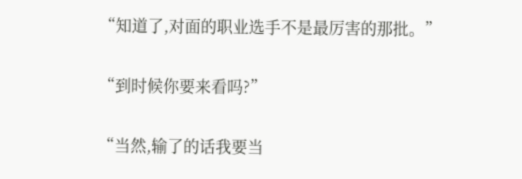“知道了,对面的职业选手不是最厉害的那批。”

“到时候你要来看吗?”

“当然,输了的话我要当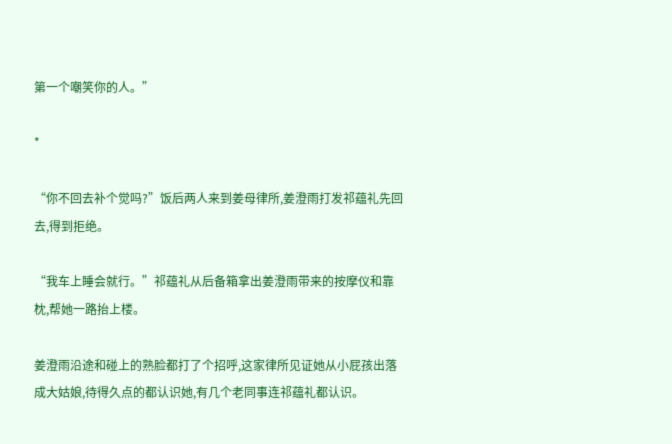第一个嘲笑你的人。”

*

“你不回去补个觉吗?”饭后两人来到姜母律所,姜澄雨打发祁蕴礼先回去,得到拒绝。

“我车上睡会就行。”祁蕴礼从后备箱拿出姜澄雨带来的按摩仪和靠枕,帮她一路抬上楼。

姜澄雨沿途和碰上的熟脸都打了个招呼,这家律所见证她从小屁孩出落成大姑娘,待得久点的都认识她,有几个老同事连祁蕴礼都认识。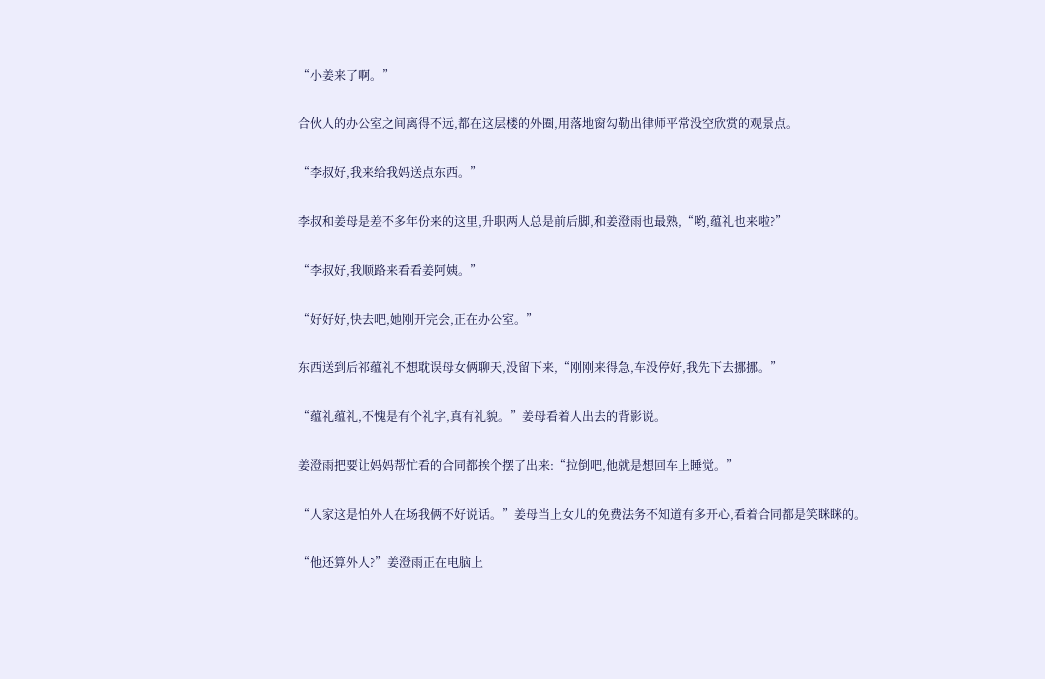“小姜来了啊。”

合伙人的办公室之间离得不远,都在这层楼的外圈,用落地窗勾勒出律师平常没空欣赏的观景点。

“李叔好,我来给我妈送点东西。”

李叔和姜母是差不多年份来的这里,升职两人总是前后脚,和姜澄雨也最熟,“哟,蕴礼也来啦?”

“李叔好,我顺路来看看姜阿姨。”

“好好好,快去吧,她刚开完会,正在办公室。”

东西送到后祁蕴礼不想耽误母女俩聊天,没留下来,“刚刚来得急,车没停好,我先下去挪挪。”

“蕴礼蕴礼,不愧是有个礼字,真有礼貌。”姜母看着人出去的背影说。

姜澄雨把要让妈妈帮忙看的合同都挨个摆了出来:“拉倒吧,他就是想回车上睡觉。”

“人家这是怕外人在场我俩不好说话。”姜母当上女儿的免费法务不知道有多开心,看着合同都是笑眯眯的。

“他还算外人?”姜澄雨正在电脑上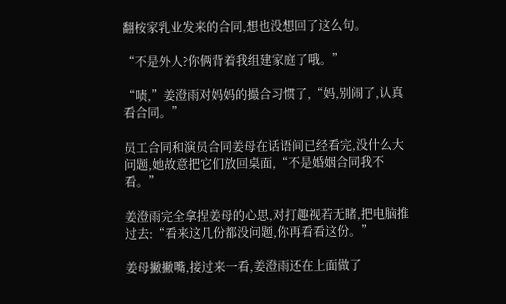翻桉家乳业发来的合同,想也没想回了这么句。

“不是外人?你俩背着我组建家庭了哦。”

“啧,”姜澄雨对妈妈的撮合习惯了,“妈,别闹了,认真看合同。”

员工合同和演员合同姜母在话语间已经看完,没什么大问题,她故意把它们放回桌面,“不是婚姻合同我不看。”

姜澄雨完全拿捏姜母的心思,对打趣视若无睹,把电脑推过去:“看来这几份都没问题,你再看看这份。”

姜母撇撇嘴,接过来一看,姜澄雨还在上面做了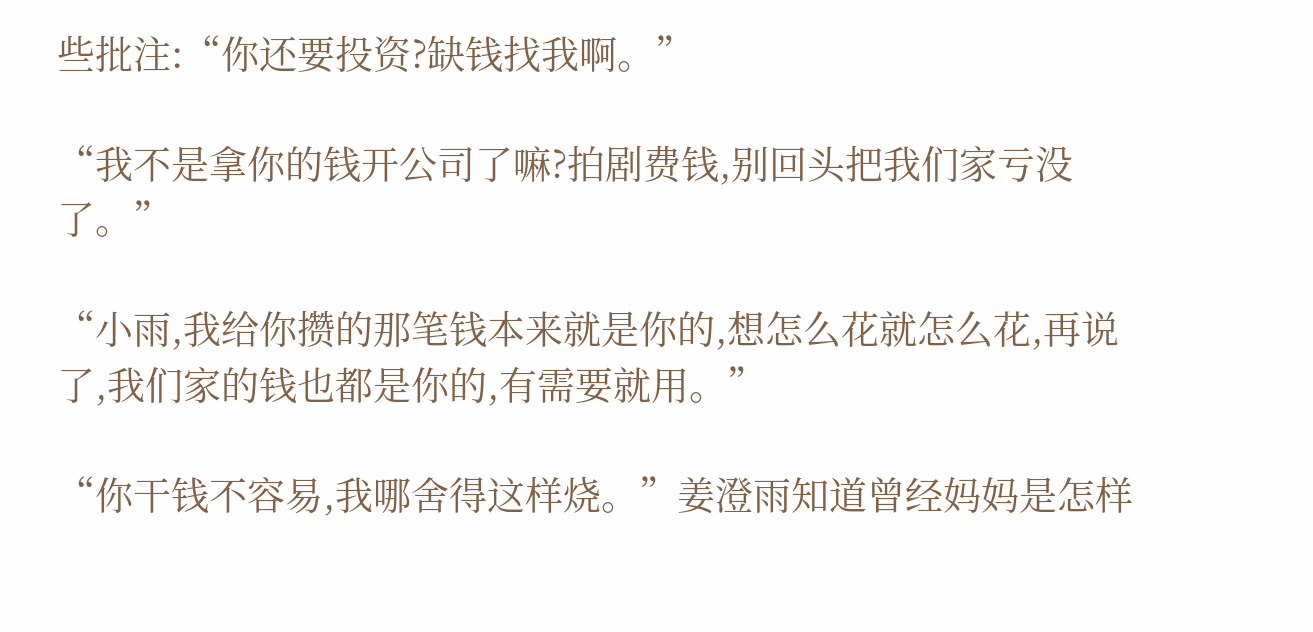些批注:“你还要投资?缺钱找我啊。”

“我不是拿你的钱开公司了嘛?拍剧费钱,别回头把我们家亏没了。”

“小雨,我给你攒的那笔钱本来就是你的,想怎么花就怎么花,再说了,我们家的钱也都是你的,有需要就用。”

“你干钱不容易,我哪舍得这样烧。”姜澄雨知道曾经妈妈是怎样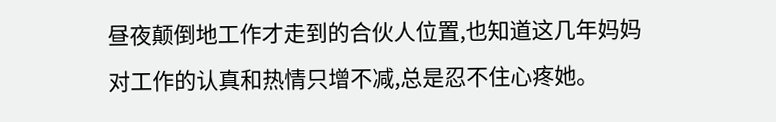昼夜颠倒地工作才走到的合伙人位置,也知道这几年妈妈对工作的认真和热情只增不减,总是忍不住心疼她。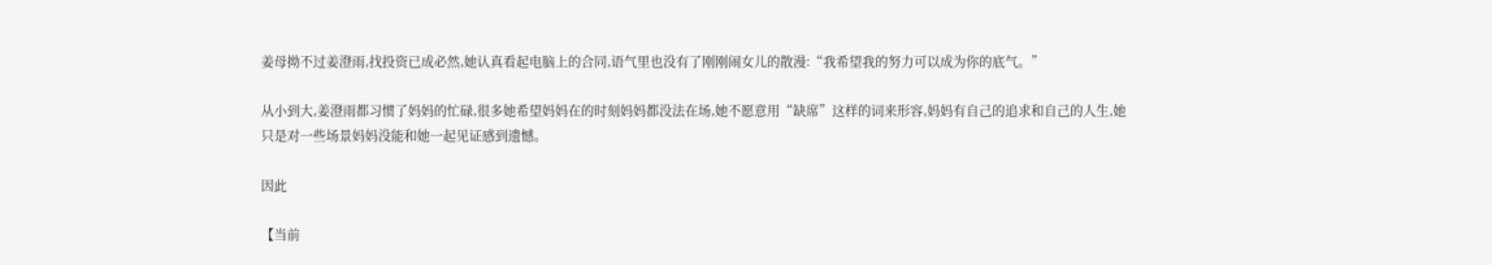姜母拗不过姜澄雨,找投资已成必然,她认真看起电脑上的合同,语气里也没有了刚刚闹女儿的散漫:“我希望我的努力可以成为你的底气。”

从小到大,姜澄雨都习惯了妈妈的忙碌,很多她希望妈妈在的时刻妈妈都没法在场,她不愿意用“缺席”这样的词来形容,妈妈有自己的追求和自己的人生,她只是对一些场景妈妈没能和她一起见证感到遗憾。

因此

【当前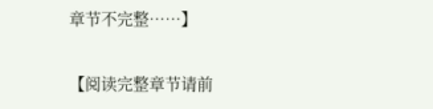章节不完整……】

【阅读完整章节请前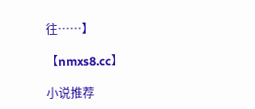往……】

【nmxs8.cc】

小说推荐